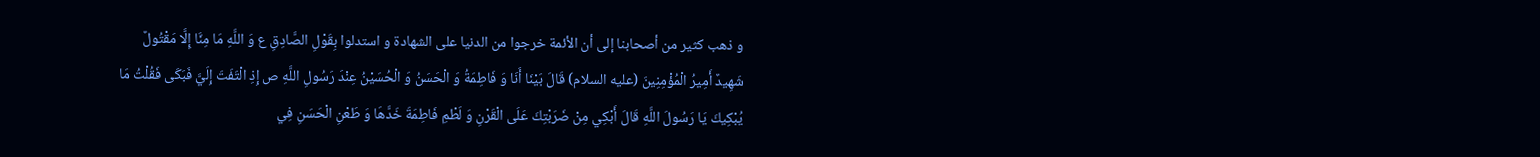و ذهب كثير من أصحابنا إلى أن الأئمة خرجوا من الدنيا على الشهادة و استدلوا بِقَوْلِ الصَّادِقِ ع وَ اللَّهِ مَا مِنَّا إِلَّا مَقْتُولٌ شَهِيدٌ أَمِيرُ الْمُؤْمِنِينَ (عليه السلام) قَالَ بَيْنَا أَنَا وَ فَاطِمَةُ وَ الْحَسَنُ وَ الْحُسَيْنُ عِنْدَ رَسُولِ اللَّهِ ص إِذِ الْتَفَتَ إِلَيَّ فَبَكَى فَقُلْتُ مَا يُبْكِيكَ يَا رَسُولَ اللَّهِ قَالَ أَبْكِي مِنْ ضَرَبْتِكَ عَلَى الْقَرْنِ وَ لَطْمِ فَاطِمَةَ خَدَّهَا وَ طَعْنِ الْحَسَنِ فِي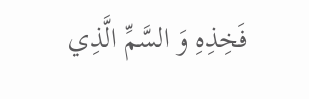فَخِذِهِ وَ السَّمِّ الَّذِي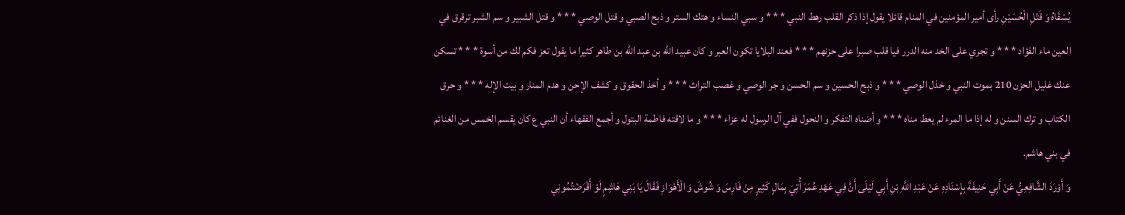يُسْقَاهُ وَ قَتْلِ الْحُسَيْنِ رأى أمير المؤمنين في المنام قائلا يقول إذا ذكر القلب رهط النبي * * * و سبي النساء و هتك الستر و ذبح الصبي و قتل الوصي * * * و قتل الشبير و سم الشبر ترقرق في العين ماء الفؤاد * * * و تجري على الخد منه الدرر فيا قلب صبرا على حزنهم * * * فعند البلايا تكون العبر و كان عبيد الله بن عبد الله بن طاهر كثيرا ما يقول تعز فكم لك من أسوة * * * تسكن عنك غليل الحزن 210 بموت النبي و خذل الوصي * * * و ذبح الحسين و سم الحسن و جر الوصي و غصب التراث * * * و أخذ الحقوق و كشف الإحن و هدم المنار و بيت الإله * * * و حرق الكتاب و ترك السنن و له إذا ما المرء لم يعط مناه * * * و أضناه التفكر و النحول ففي آل الرسول له عزاء * * * و ما لاقته فاطمة البتول و أجمع الفقهاء أن النبي ع كان يقسم الخمس من الغنائم في بني هاشم.
وَ أَوْرَدَ الشَّافِعِيُّ عَنْ أَبِي حَنِيفَةَ بِإِسْنَادِهِ عَنْ عَبْدِ اللَّهِ بْنِ أَبِي لَيْلَى أَنَّ فِي عَهْدِ عُمَرَ أُتِيَ بِمَالٍ كَثِيرٍ مِنْ فَارِسَ وَ شُوشَ وَ الْأَهْوَازِ فَقَالَ يَا بَنِي هَاشِمٍ لَوْ أَقْرَضْتُمُونِي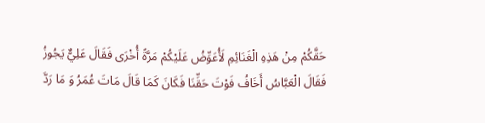حَقَّكُمْ مِنْ هَذِهِ الْغَنَائِمِ لَأُعَوِّضُ عَلَيْكُمْ مَرَّةً أُخْرَى فَقَالَ عَلِيٌّ يَجُوزُ فَقَالَ الْعَبَّاسُ أَخَافُ فَوْتَ حَقِّنَا فَكَانَ كَمَا قَالَ مَاتَ عُمَرُ وَ مَا رَدَّ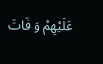عَلَيْهِمْ وَ فَاتَ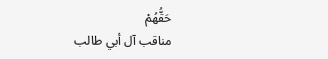حَقُّهُمْ
مناقب آل أبي طالب